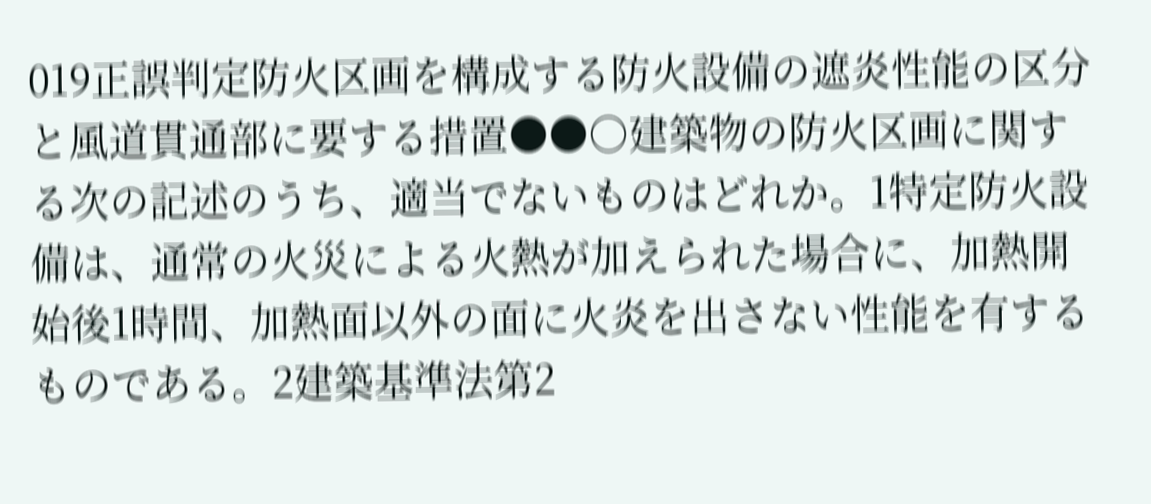019正誤判定防火区画を構成する防火設備の遮炎性能の区分と風道貫通部に要する措置●●○建築物の防火区画に関する次の記述のうち、適当でないものはどれか。1特定防火設備は、通常の火災による火熱が加えられた場合に、加熱開始後1時間、加熱面以外の面に火炎を出さない性能を有するものである。2建築基準法第2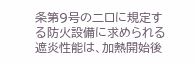条第9号の二ロに規定する防火設備に求められる遮炎性能は、加熱開始後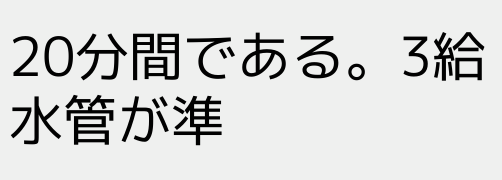20分間である。3給水管が準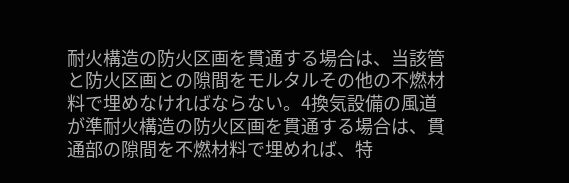耐火構造の防火区画を貫通する場合は、当該管と防火区画との隙間をモルタルその他の不燃材料で埋めなければならない。4換気設備の風道が準耐火構造の防火区画を貫通する場合は、貫通部の隙間を不燃材料で埋めれば、特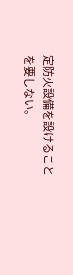定防火設備を設けることを要しない。